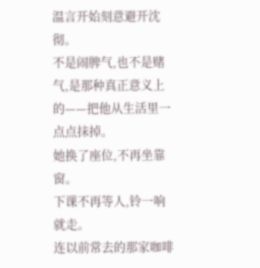温言开始刻意避开沈彻。
不是闹脾气,也不是赌气,是那种真正意义上的——把他从生活里一点点抹掉。
她换了座位,不再坐靠窗。
下课不再等人,铃一响就走。
连以前常去的那家咖啡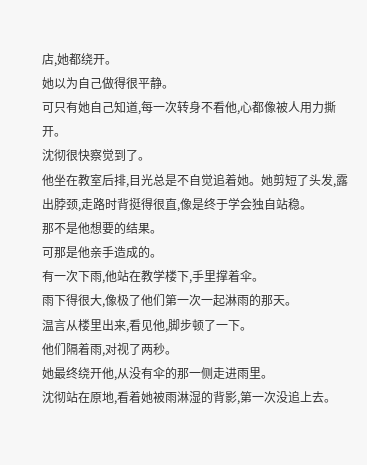店,她都绕开。
她以为自己做得很平静。
可只有她自己知道,每一次转身不看他,心都像被人用力撕开。
沈彻很快察觉到了。
他坐在教室后排,目光总是不自觉追着她。她剪短了头发,露出脖颈,走路时背挺得很直,像是终于学会独自站稳。
那不是他想要的结果。
可那是他亲手造成的。
有一次下雨,他站在教学楼下,手里撑着伞。
雨下得很大,像极了他们第一次一起淋雨的那天。
温言从楼里出来,看见他,脚步顿了一下。
他们隔着雨,对视了两秒。
她最终绕开他,从没有伞的那一侧走进雨里。
沈彻站在原地,看着她被雨淋湿的背影,第一次没追上去。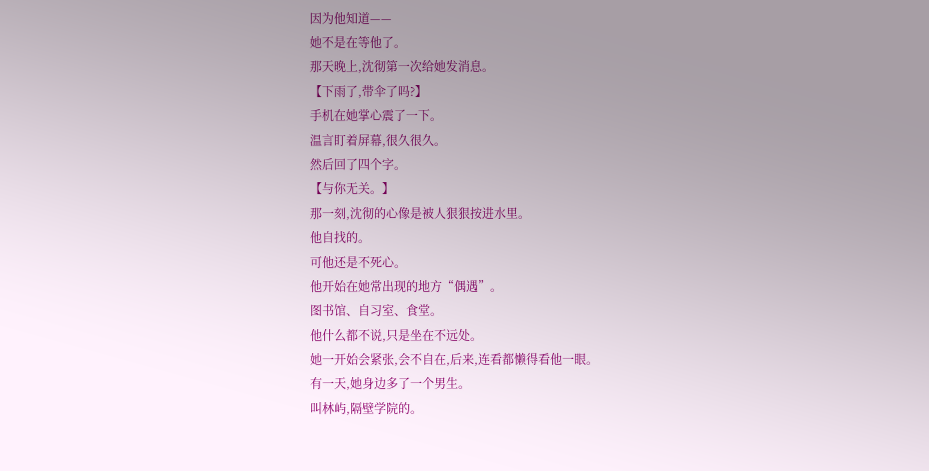因为他知道——
她不是在等他了。
那天晚上,沈彻第一次给她发消息。
【下雨了,带伞了吗?】
手机在她掌心震了一下。
温言盯着屏幕,很久很久。
然后回了四个字。
【与你无关。】
那一刻,沈彻的心像是被人狠狠按进水里。
他自找的。
可他还是不死心。
他开始在她常出现的地方“偶遇”。
图书馆、自习室、食堂。
他什么都不说,只是坐在不远处。
她一开始会紧张,会不自在,后来,连看都懒得看他一眼。
有一天,她身边多了一个男生。
叫林屿,隔壁学院的。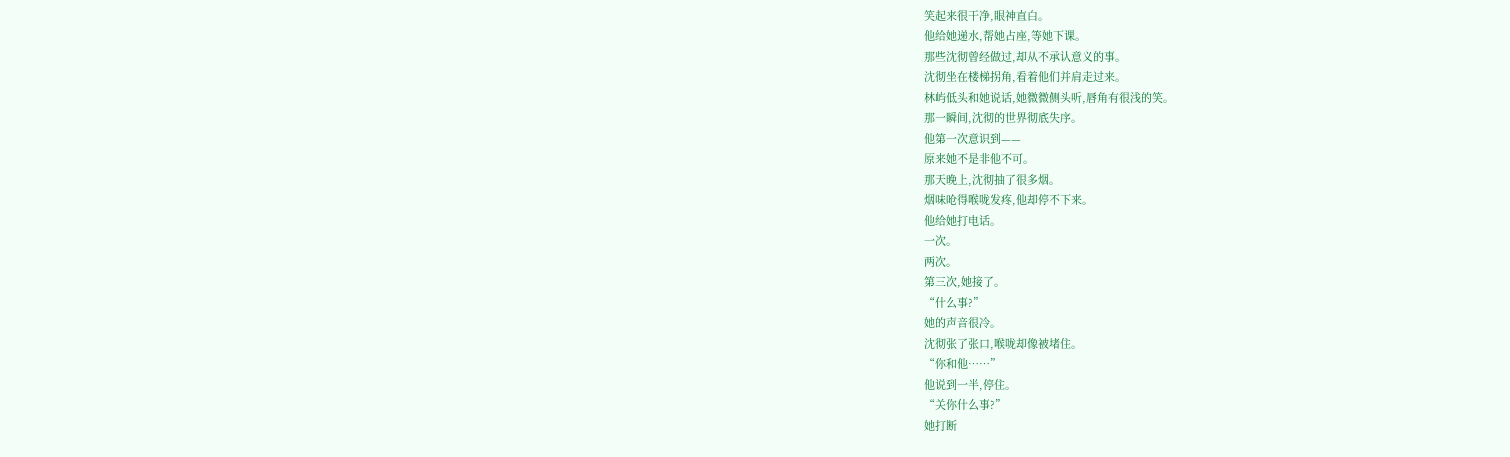笑起来很干净,眼神直白。
他给她递水,帮她占座,等她下课。
那些沈彻曾经做过,却从不承认意义的事。
沈彻坐在楼梯拐角,看着他们并肩走过来。
林屿低头和她说话,她微微侧头听,唇角有很浅的笑。
那一瞬间,沈彻的世界彻底失序。
他第一次意识到——
原来她不是非他不可。
那天晚上,沈彻抽了很多烟。
烟味呛得喉咙发疼,他却停不下来。
他给她打电话。
一次。
两次。
第三次,她接了。
“什么事?”
她的声音很冷。
沈彻张了张口,喉咙却像被堵住。
“你和他……”
他说到一半,停住。
“关你什么事?”
她打断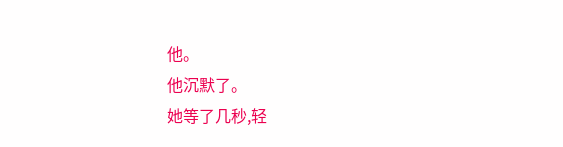他。
他沉默了。
她等了几秒,轻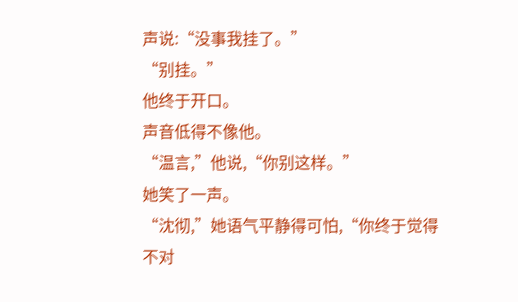声说:“没事我挂了。”
“别挂。”
他终于开口。
声音低得不像他。
“温言,”他说,“你别这样。”
她笑了一声。
“沈彻,”她语气平静得可怕,“你终于觉得不对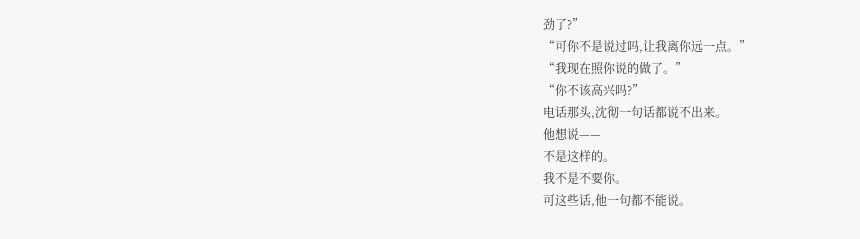劲了?”
“可你不是说过吗,让我离你远一点。”
“我现在照你说的做了。”
“你不该高兴吗?”
电话那头,沈彻一句话都说不出来。
他想说——
不是这样的。
我不是不要你。
可这些话,他一句都不能说。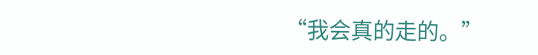“我会真的走的。”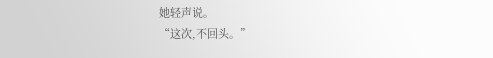她轻声说。
“这次,不回头。”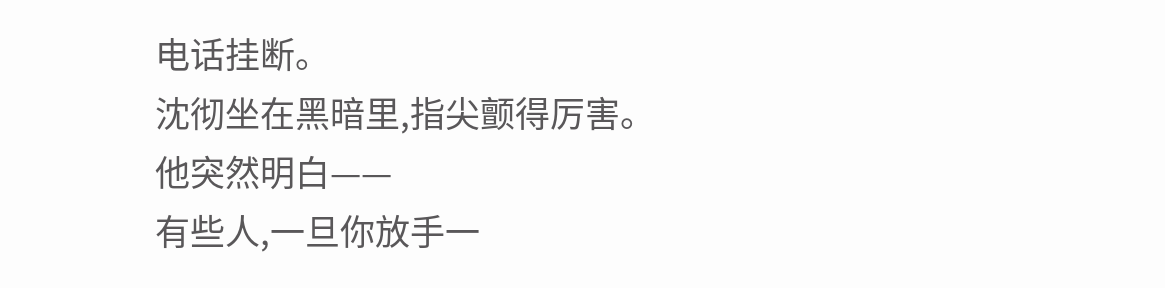电话挂断。
沈彻坐在黑暗里,指尖颤得厉害。
他突然明白——
有些人,一旦你放手一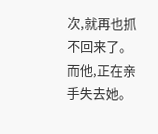次,就再也抓不回来了。
而他,正在亲手失去她。